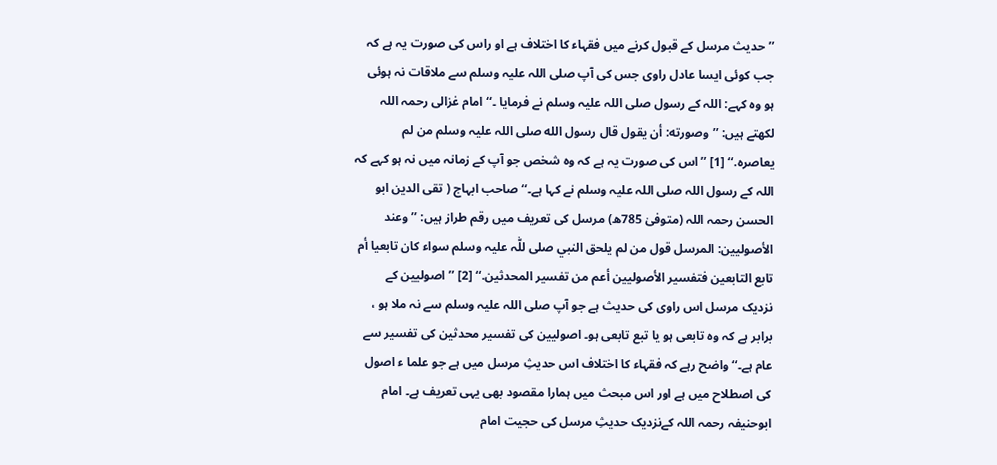’’حدیث مرسل کے قبول کرنے میں فقہاء کا اختلاف ہے او راس کی صورت یہ ہے کہ جب کوئی ایسا عادل راوی جس کی آپ صلی اللہ علیہ وسلم سے ملاقات نہ ہوئی ہو وہ کہے: اللہ کے رسول صلی اللہ علیہ وسلم نے فرمایا ۔‘‘ امام غزالی رحمہ اللہ لکھتے ہیں: ’’وصورته: أن یقول قال رسول الله صلی اللہ علیہ وسلم من لم یعاصره.‘‘ [1] ’’اس کی صورت یہ ہے کہ وہ شخص جو آپ کے زمانہ میں نہ ہو کہے کہ اللہ کے رسول اللہ صلی اللہ علیہ وسلم نے کہا ہے۔‘‘ صاحب ابہاج ( تقی الدین ابو الحسن رحمہ اللہ (متوفیٰ 785ھ) مرسل کی تعریف میں رقم طراز ہیں: ’’وعند الأصولیین: المرسل قول من لم یلحق النبي صلی للّٰہ علیہ وسلم سواء کان تابعیا أم تابع التابعین فتفسیر الأصولیین أعم من تفسیر المحدثین.‘‘ [2] ’’اصولیین کے نزدیک مرسل اس راوی کی حدیث ہے جو آپ صلی اللہ علیہ وسلم سے نہ ملا ہو ، برابر ہے کہ وہ تابعی ہو یا تبع تابعی ہو۔ اصولیین کی تفسیر محدثین کی تفسیر سے عام ہے۔‘‘ واضح رہے کہ فقہاء کا اختلاف اس حدیثِ مرسل میں ہے جو علما ء اصول کی اصطلاح میں ہے اور اس مبحث میں ہمارا مقصود بھی یہی تعریف ہے۔ امام ابوحنیفہ رحمہ اللہ کےنزدیک حدیثِ مرسل کی حجیت امام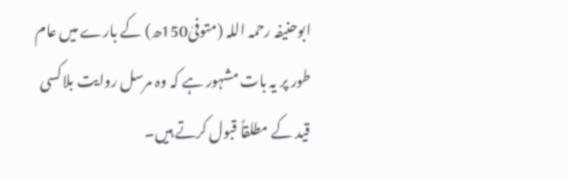ابوحنیفہ رحمہ اللہ (متوفیٰ150ھ) کے بارے میں عام طور پر یہ بات مشہور ہے کہ وہ مرسل روایت بلاکسی قید کے مطلقاً قبول کرتے ہیں۔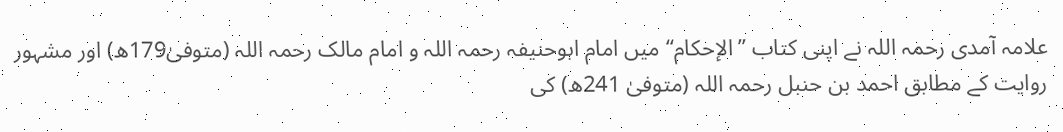علامہ آمدی رحمہ اللہ نے اپنی کتاب ’’الإحکام‘‘ میں امام ابوحنیفہ رحمہ اللہ و امام مالک رحمہ اللہ (متوفیٰ179ھ) اور مشہور روایت کے مطابق احمد بن حنبل رحمہ اللہ (متوفیٰ 241ھ) کی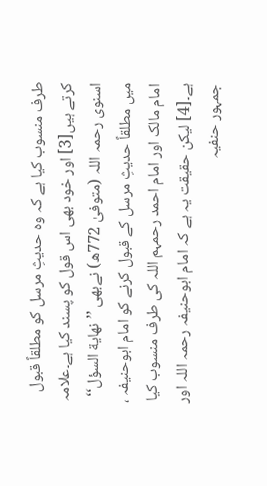طرف منسوب کیا ہے کہ وہ حدیثِ مرسل کو مطلقاً قبول کرتے ہیں[3] اور خود بھی اس قول کو پسند کیا ہے۔علامہ اسنوی رحمہ اللہ (متوفیٰ 772ھ) نےبھی ’’نهایة السؤل‘‘ میں مطلقاً حدیثِ مرسل کے قبول کرنے کو امام ابوحنیفہ ، امام مالک اور امام احمد رحمہم اللہ کی طرف منسوب کیا ہے۔[4] لیکن حقیقت یہ ہے کہ امام ابوحنیفہ رحمہ اللہ اور جمہور حنفیہ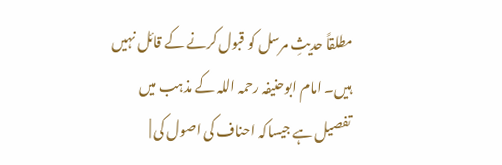مطلقاً حدیثِ مرسل کو قبول کرنے کے قائل نہیں ہیں۔ امام ابوحنیفہ رحمہ اللہ کے مذہب میں تفصیل ہے جیساکہ احناف کی اصول کی |